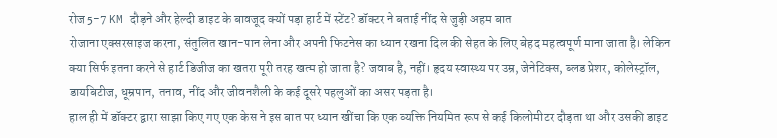रोज 5-7 KM दौड़ने और हेल्दी डाइट के बावजूद क्यों पड़ा हार्ट में स्टेंट? डॉक्टर ने बताई नींद से जुड़ी अहम बात
रोजाना एक्सरसाइज करना, संतुलित खान-पान लेना और अपनी फिटनेस का ध्यान रखना दिल की सेहत के लिए बेहद महत्वपूर्ण माना जाता है। लेकिन क्या सिर्फ इतना करने से हार्ट डिजीज का खतरा पूरी तरह खत्म हो जाता है? जवाब है, नहीं। हृदय स्वास्थ्य पर उम्र, जेनेटिक्स, ब्लड प्रेशर, कोलेस्ट्रॉल, डायबिटीज, धूम्रपान, तनाव, नींद और जीवनशैली के कई दूसरे पहलुओं का असर पड़ता है।
हाल ही में डॉक्टर द्वारा साझा किए गए एक केस ने इस बात पर ध्यान खींचा कि एक व्यक्ति नियमित रूप से कई किलोमीटर दौड़ता था और उसकी डाइट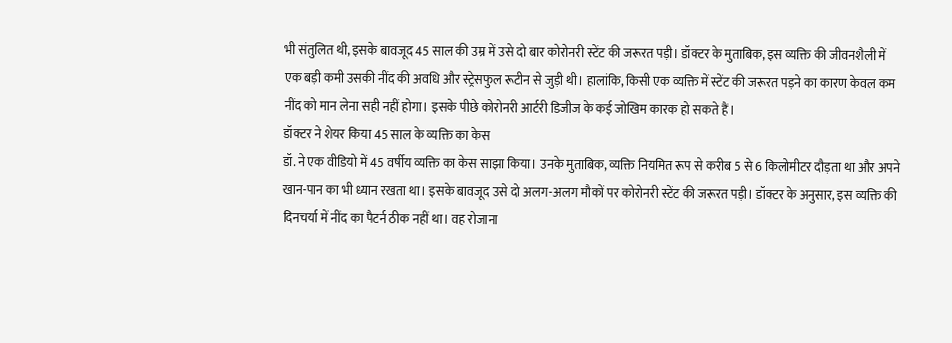भी संतुलित थी, इसके बावजूद 45 साल की उम्र में उसे दो बार कोरोनरी स्टेंट की जरूरत पड़ी। डॉक्टर के मुताबिक, इस व्यक्ति की जीवनशैली में एक बड़ी कमी उसकी नींद की अवधि और स्ट्रेसफुल रूटीन से जुड़ी थी। हालांकि, किसी एक व्यक्ति में स्टेंट की जरूरत पड़ने का कारण केवल कम नींद को मान लेना सही नहीं होगा। इसके पीछे कोरोनरी आर्टरी डिजीज के कई जोखिम कारक हो सकते हैं।
डॉक्टर ने शेयर किया 45 साल के व्यक्ति का केस
डॉ. ने एक वीडियो में 45 वर्षीय व्यक्ति का केस साझा किया। उनके मुताबिक, व्यक्ति नियमित रूप से करीब 5 से 6 किलोमीटर दौड़ता था और अपने खान-पान का भी ध्यान रखता था। इसके बावजूद उसे दो अलग-अलग मौकों पर कोरोनरी स्टेंट की जरूरत पड़ी। डॉक्टर के अनुसार, इस व्यक्ति की दिनचर्या में नींद का पैटर्न ठीक नहीं था। वह रोजाना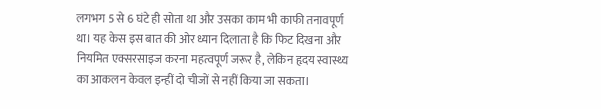लगभग 5 से 6 घंटे ही सोता था और उसका काम भी काफी तनावपूर्ण था। यह केस इस बात की ओर ध्यान दिलाता है कि फिट दिखना और नियमित एक्सरसाइज करना महत्वपूर्ण जरूर है, लेकिन हृदय स्वास्थ्य का आकलन केवल इन्हीं दो चीजों से नहीं किया जा सकता।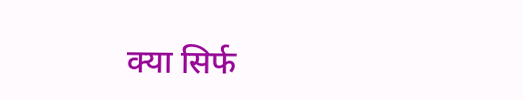क्या सिर्फ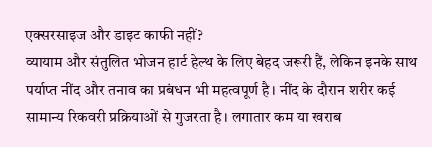एक्सरसाइज और डाइट काफी नहीं?
व्यायाम और संतुलित भोजन हार्ट हेल्थ के लिए बेहद जरूरी हैं, लेकिन इनके साथ पर्याप्त नींद और तनाव का प्रबंधन भी महत्वपूर्ण है। नींद के दौरान शरीर कई सामान्य रिकवरी प्रक्रियाओं से गुजरता है। लगातार कम या खराब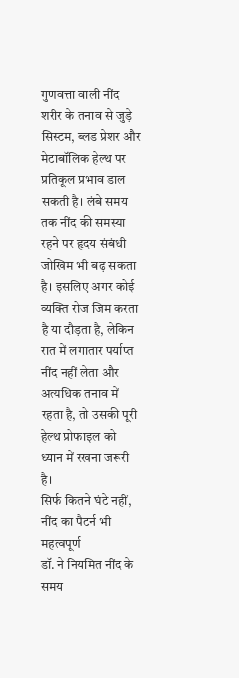गुणवत्ता वाली नींद शरीर के तनाव से जुड़े सिस्टम, ब्लड प्रेशर और मेटाबॉलिक हेल्थ पर प्रतिकूल प्रभाव डाल सकती है। लंबे समय तक नींद की समस्या रहने पर हृदय संबंधी जोखिम भी बढ़ सकता है। इसलिए अगर कोई व्यक्ति रोज जिम करता है या दौड़ता है, लेकिन रात में लगातार पर्याप्त नींद नहीं लेता और अत्यधिक तनाव में रहता है, तो उसकी पूरी हेल्थ प्रोफाइल को ध्यान में रखना जरूरी है।
सिर्फ कितने घंटे नहीं, नींद का पैटर्न भी महत्वपूर्ण
डॉ. ने नियमित नींद के समय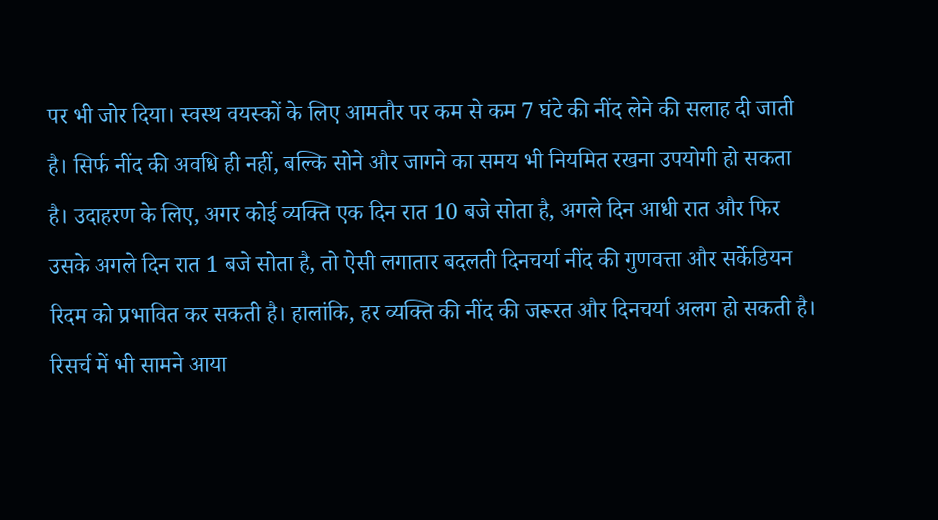पर भी जोर दिया। स्वस्थ वयस्कों के लिए आमतौर पर कम से कम 7 घंटे की नींद लेने की सलाह दी जाती है। सिर्फ नींद की अवधि ही नहीं, बल्कि सोने और जागने का समय भी नियमित रखना उपयोगी हो सकता है। उदाहरण के लिए, अगर कोई व्यक्ति एक दिन रात 10 बजे सोता है, अगले दिन आधी रात और फिर उसके अगले दिन रात 1 बजे सोता है, तो ऐसी लगातार बदलती दिनचर्या नींद की गुणवत्ता और सर्केडियन रिदम को प्रभावित कर सकती है। हालांकि, हर व्यक्ति की नींद की जरूरत और दिनचर्या अलग हो सकती है।
रिसर्च में भी सामने आया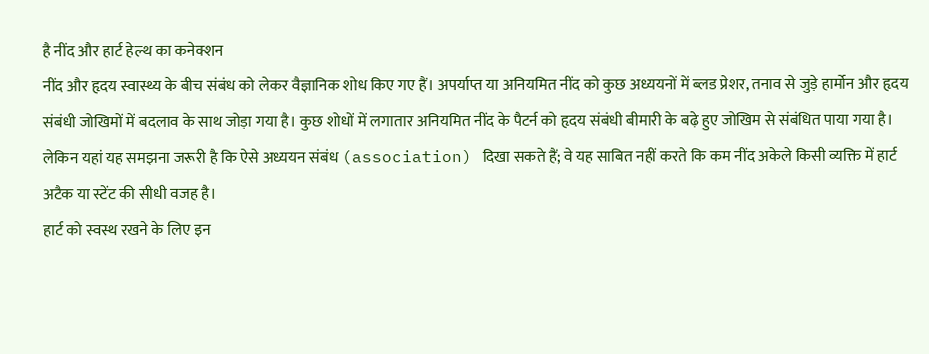है नींद और हार्ट हेल्थ का कनेक्शन
नींद और हृदय स्वास्थ्य के बीच संबंध को लेकर वैज्ञानिक शोध किए गए हैं। अपर्याप्त या अनियमित नींद को कुछ अध्ययनों में ब्लड प्रेशर, तनाव से जुड़े हार्मोन और हृदय संबंधी जोखिमों में बदलाव के साथ जोड़ा गया है। कुछ शोधों में लगातार अनियमित नींद के पैटर्न को हृदय संबंधी बीमारी के बढ़े हुए जोखिम से संबंधित पाया गया है। लेकिन यहां यह समझना जरूरी है कि ऐसे अध्ययन संबंध (association) दिखा सकते हैं; वे यह साबित नहीं करते कि कम नींद अकेले किसी व्यक्ति में हार्ट अटैक या स्टेंट की सीधी वजह है।
हार्ट को स्वस्थ रखने के लिए इन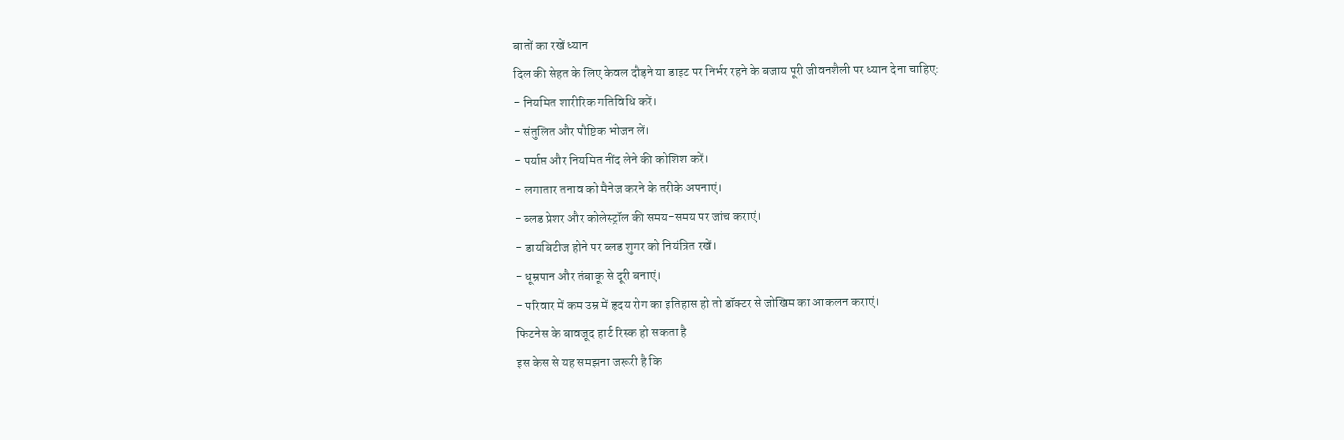बातों का रखें ध्यान
दिल की सेहत के लिए केवल दौड़ने या डाइट पर निर्भर रहने के बजाय पूरी जीवनशैली पर ध्यान देना चाहिए:
- नियमित शारीरिक गतिविधि करें।
- संतुलित और पौष्टिक भोजन लें।
- पर्याप्त और नियमित नींद लेने की कोशिश करें।
- लगातार तनाव को मैनेज करने के तरीके अपनाएं।
- ब्लड प्रेशर और कोलेस्ट्रॉल की समय-समय पर जांच कराएं।
- डायबिटीज होने पर ब्लड शुगर को नियंत्रित रखें।
- धूम्रपान और तंबाकू से दूरी बनाएं।
- परिवार में कम उम्र में हृदय रोग का इतिहास हो तो डॉक्टर से जोखिम का आकलन कराएं।
फिटनेस के बावजूद हार्ट रिस्क हो सकता है
इस केस से यह समझना जरूरी है कि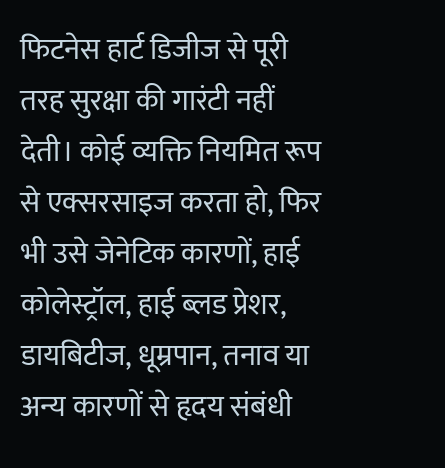फिटनेस हार्ट डिजीज से पूरी तरह सुरक्षा की गारंटी नहीं देती। कोई व्यक्ति नियमित रूप से एक्सरसाइज करता हो, फिर भी उसे जेनेटिक कारणों, हाई कोलेस्ट्रॉल, हाई ब्लड प्रेशर, डायबिटीज, धूम्रपान, तनाव या अन्य कारणों से हृदय संबंधी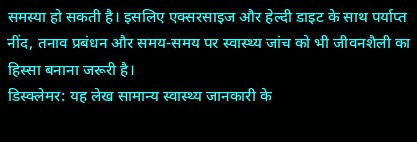समस्या हो सकती है। इसलिए एक्सरसाइज और हेल्दी डाइट के साथ पर्याप्त नींद, तनाव प्रबंधन और समय-समय पर स्वास्थ्य जांच को भी जीवनशैली का हिस्सा बनाना जरूरी है।
डिस्क्लेमर: यह लेख सामान्य स्वास्थ्य जानकारी के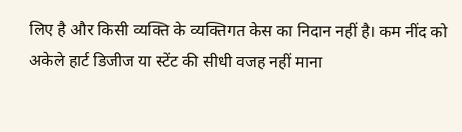लिए है और किसी व्यक्ति के व्यक्तिगत केस का निदान नहीं है। कम नींद को अकेले हार्ट डिजीज या स्टेंट की सीधी वजह नहीं माना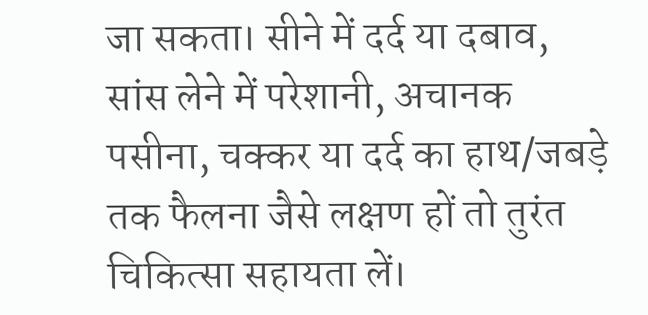जा सकता। सीने में दर्द या दबाव, सांस लेने में परेशानी, अचानक पसीना, चक्कर या दर्द का हाथ/जबड़े तक फैलना जैसे लक्षण हों तो तुरंत चिकित्सा सहायता लें।